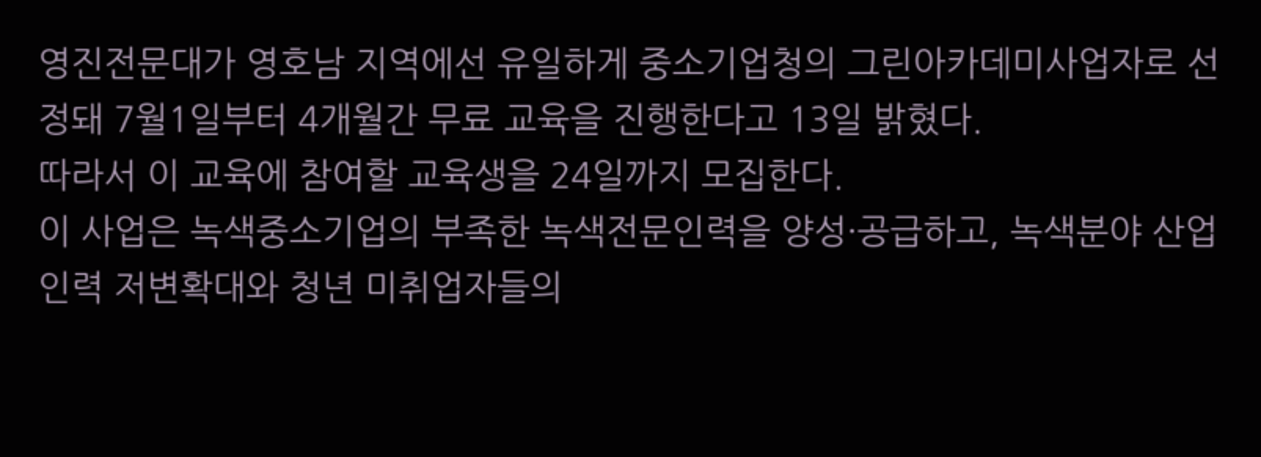영진전문대가 영호남 지역에선 유일하게 중소기업청의 그린아카데미사업자로 선정돼 7월1일부터 4개월간 무료 교육을 진행한다고 13일 밝혔다.
따라서 이 교육에 참여할 교육생을 24일까지 모집한다.
이 사업은 녹색중소기업의 부족한 녹색전문인력을 양성·공급하고, 녹색분야 산업인력 저변확대와 청년 미취업자들의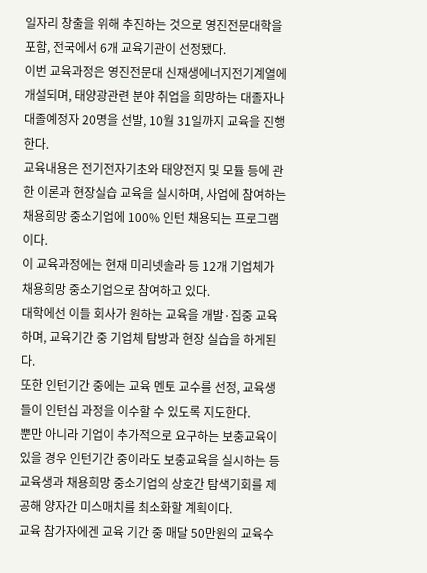일자리 창출을 위해 추진하는 것으로 영진전문대학을 포함, 전국에서 6개 교육기관이 선정됐다.
이번 교육과정은 영진전문대 신재생에너지전기계열에 개설되며, 태양광관련 분야 취업을 희망하는 대졸자나 대졸예정자 20명을 선발, 10월 31일까지 교육을 진행한다.
교육내용은 전기전자기초와 태양전지 및 모듈 등에 관한 이론과 현장실습 교육을 실시하며, 사업에 참여하는 채용희망 중소기업에 100% 인턴 채용되는 프로그램이다.
이 교육과정에는 현재 미리넷솔라 등 12개 기업체가 채용희망 중소기업으로 참여하고 있다.
대학에선 이들 회사가 원하는 교육을 개발·집중 교육하며, 교육기간 중 기업체 탐방과 현장 실습을 하게된다.
또한 인턴기간 중에는 교육 멘토 교수를 선정, 교육생들이 인턴십 과정을 이수할 수 있도록 지도한다.
뿐만 아니라 기업이 추가적으로 요구하는 보충교육이 있을 경우 인턴기간 중이라도 보충교육을 실시하는 등 교육생과 채용희망 중소기업의 상호간 탐색기회를 제공해 양자간 미스매치를 최소화할 계획이다.
교육 참가자에겐 교육 기간 중 매달 50만원의 교육수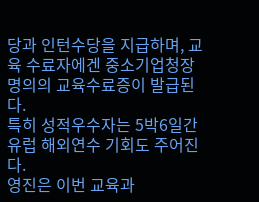당과 인턴수당을 지급하며, 교육 수료자에겐 중소기업청장 명의의 교육수료증이 발급된다.
특히 성적우수자는 5박6일간 유럽 해외연수 기회도 주어진다.
영진은 이번 교육과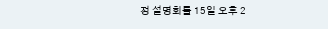정 설명회를 15일 오후 2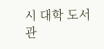시 대학 도서관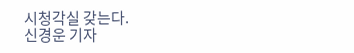시청각실 갖는다.
신경운 기자